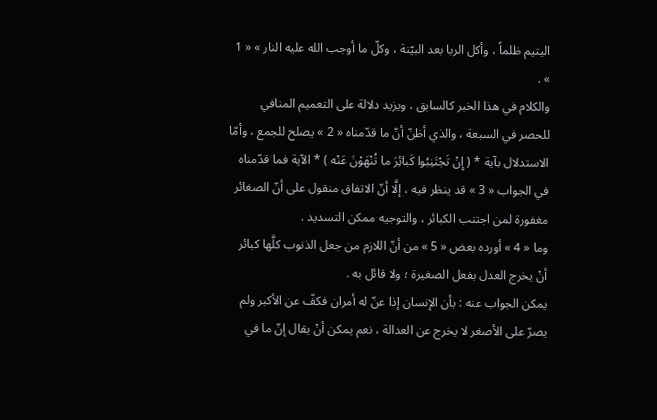اليتيم ظلماً ، وأكل الربا بعد البيّنة ، وكلّ ما أوجب الله عليه النار » « 1 » .
والكلام في هذا الخبر كالسابق ، ويزيد دلالة على التعميم المنافي للحصر في السبعة ، والذي أظنّ أنّ ما قدّمناه « 2 » يصلح للجمع ، وأمّا الاستدلال بآية * ( إِنْ تَجْتَنِبُوا كَبائِرَ ما تُنْهَوْنَ عَنْه ) * الآية فما قدّمناه في الجواب « 3 » قد ينظر فيه ، إلَّا أنّ الاتفاق منقول على أنّ الصغائر مغفورة لمن اجتنب الكبائر ، والتوجيه ممكن التسديد .
وما « 4 » أورده بعض « 5 » من أنّ اللازم من جعل الذنوب كلَّها كبائر أنْ يخرج العدل بفعل الصغيرة ؛ ولا قائل به .
يمكن الجواب عنه : بأن الإنسان إذا عنّ له أمران فكفّ عن الأكبر ولم يصرّ على الأصغر لا يخرج عن العدالة ، نعم يمكن أنْ يقال إنّ ما في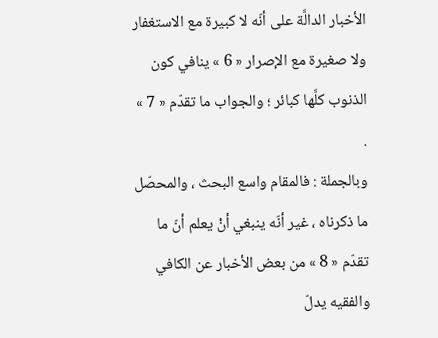الأخبار الدالَّة على أنّه لا كبيرة مع الاستغفار ولا صغيرة مع الإصرار « 6 » ينافي كون الذنوب كلَّها كبائر ؛ والجواب ما تقدّم « 7 » .
وبالجملة : فالمقام واسع البحث ، والمحصّل ما ذكرناه ، غير أنّه ينبغي أنْ يعلم أنّ ما تقدّم « 8 » من بعض الأخبار عن الكافي والفقيه يدلّ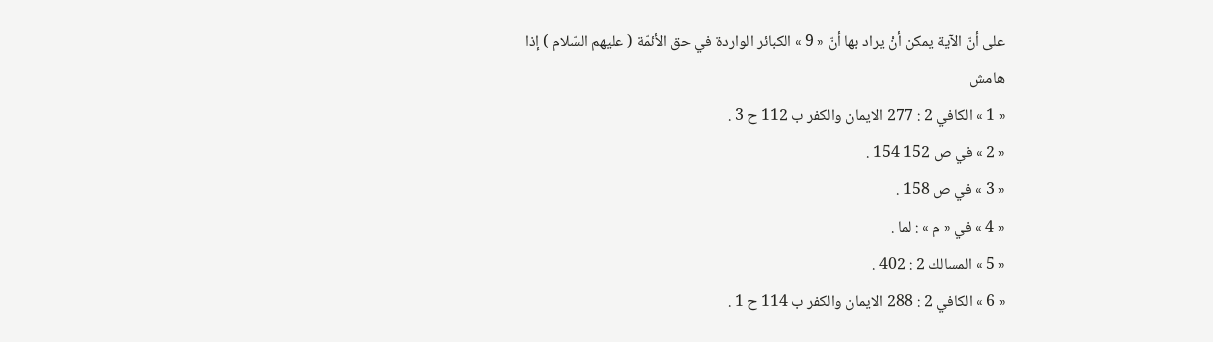على أنّ الآية يمكن أنْ يراد بها أنّ « 9 » الكبائر الواردة في حق الأئمّة ( عليهم السّلام ) إذا
هامش
« 1 » الكافي 2 : 277 الايمان والكفر ب 112 ح 3 .
« 2 » في ص 152 154 .
« 3 » في ص 158 .
« 4 » في « م » : لما .
« 5 » المسالك 2 : 402 .
« 6 » الكافي 2 : 288 الايمان والكفر ب 114 ح 1 .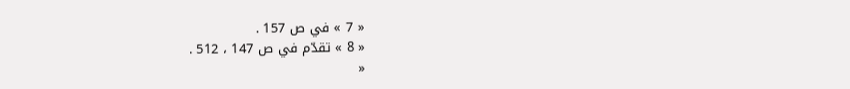« 7 » في ص 157 .
« 8 » تقدّم في ص 147 ، 512 .
«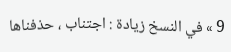9 » في النسخ زيادة : اجتناب ، حذفناها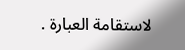لاستقامة العبارة .